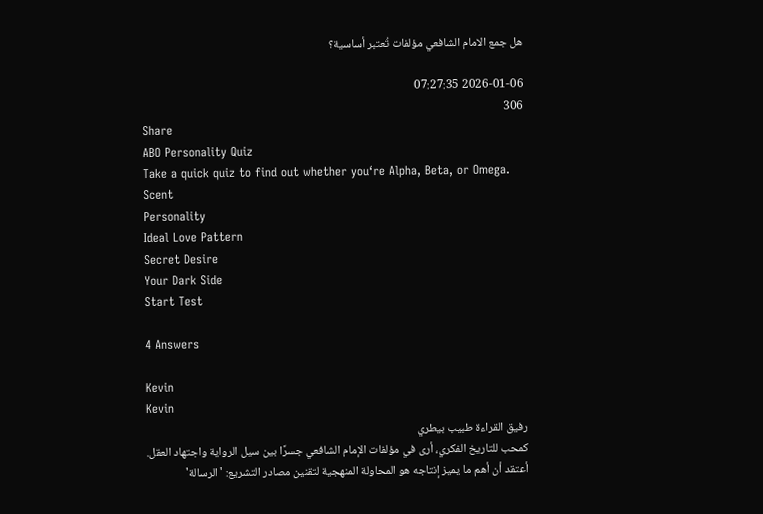هل جمع الامام الشافعي مؤلفات تُعتبر أساسية؟

2026-01-06 07:27:35
306
Share
ABO Personality Quiz
Take a quick quiz to find out whether you‘re Alpha, Beta, or Omega.
Scent
Personality
Ideal Love Pattern
Secret Desire
Your Dark Side
Start Test

4 Answers

Kevin
Kevin
رفيق القراءة طبيب بيطري
كمحب للتاريخ الفكري، أرى في مؤلفات الإمام الشافعي جسرًا بين سيل الرواية واجتهاد العقل.
أعتقد أن أهم ما يميز إنتاجه هو المحاولة المنهجية لتقنين مصادر التشريع: 'الرسالة'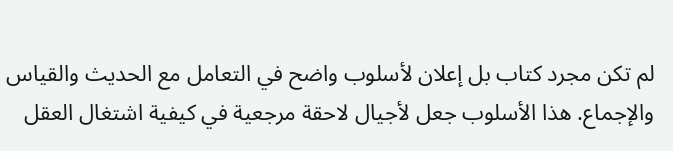لم تكن مجرد كتاب بل إعلان لأسلوب واضح في التعامل مع الحديث والقياس والإجماع. هذا الأسلوب جعل لأجيال لاحقة مرجعية في كيفية اشتغال العقل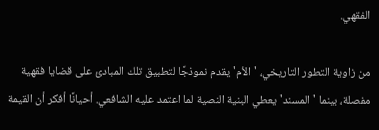الفقهي.

من زاوية التطور التاريخي، 'الأم' يقدم نموذجًا لتطبيق تلك المبادئ على قضايا فقهية مفصلة، بينما 'المسند' يعطي البنية النصية لما اعتمد عليه الشافعي. أحيانًا أفكر أن القيمة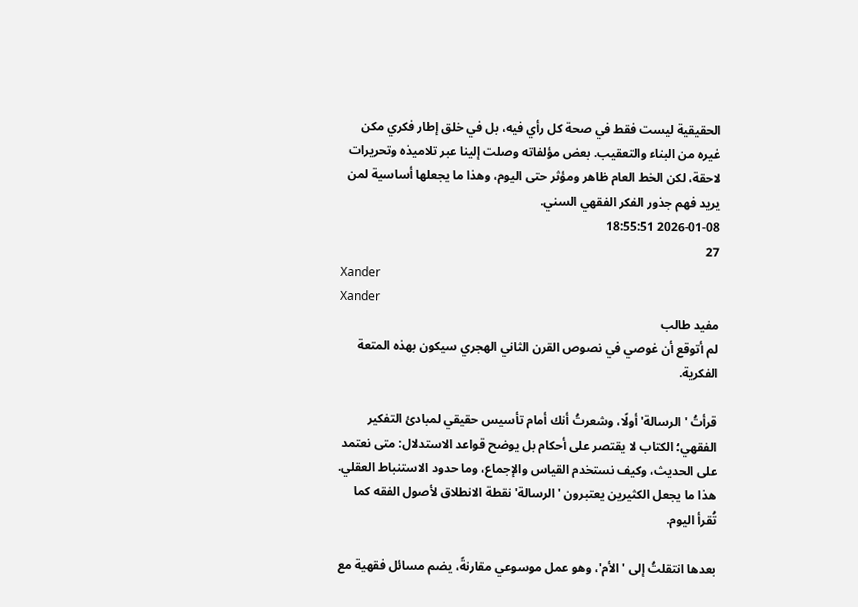الحقيقية ليست فقط في صحة كل رأي فيه، بل في خلق إطار فكري مكن غيره من البناء والتعقيب. بعض مؤلفاته وصلت إلينا عبر تلاميذه وتحريرات لاحقة، لكن الخط العام ظاهر ومؤثر حتى اليوم، وهذا ما يجعلها أساسية لمن يريد فهم جذور الفكر الفقهي السني.
2026-01-08 18:55:51
27
Xander
Xander
مفيد طالب
لم أتوقع أن غوصي في نصوص القرن الثاني الهجري سيكون بهذه المتعة الفكرية.

قرأتُ 'الرسالة' أولًا، وشعرتُ أنك أمام تأسيس حقيقي لمبادئ التفكير الفقهي؛ الكتاب لا يقتصر على أحكام بل يوضح قواعد الاستدلال: متى نعتمد على الحديث، وكيف نستخدم القياس والإجماع، وما حدود الاستنباط العقلي. هذا ما يجعل الكثيرين يعتبرون 'الرسالة' نقطة الانطلاق لأصول الفقه كما تُقرأ اليوم.

بعدها انتقلتُ إلى 'الأم'، وهو عمل موسوعي مقارنةً، يضم مسائل فقهية مع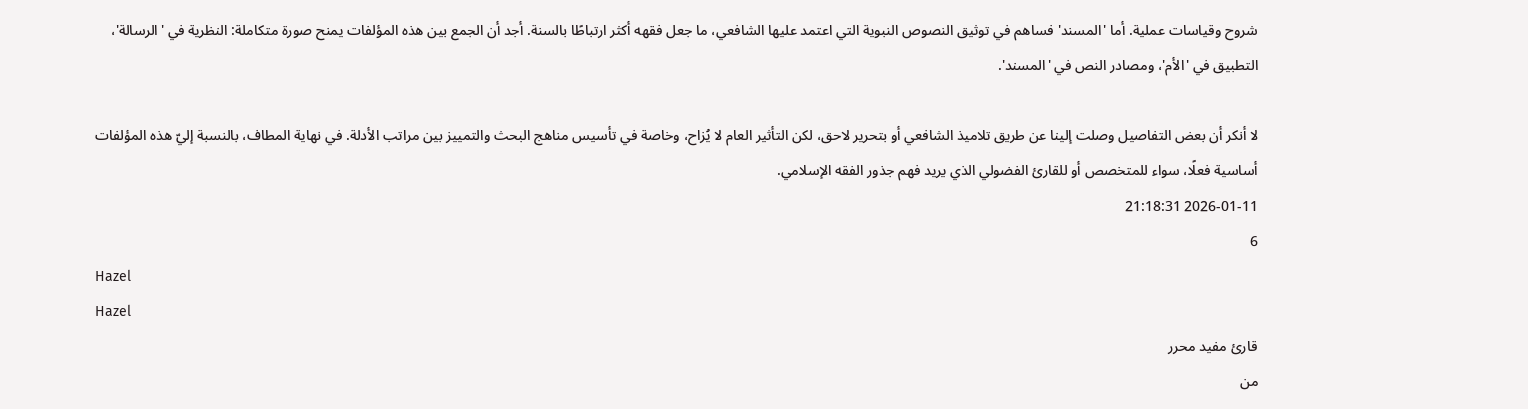شروح وقياسات عملية. أما 'المسند' فساهم في توثيق النصوص النبوية التي اعتمد عليها الشافعي، ما جعل فقهه أكثر ارتباطًا بالسنة. أجد أن الجمع بين هذه المؤلفات يمنح صورة متكاملة: النظرية في 'الرسالة'، التطبيق في 'الأم'، ومصادر النص في 'المسند'.

لا أنكر أن بعض التفاصيل وصلت إلينا عن طريق تلاميذ الشافعي أو بتحرير لاحق، لكن التأثير العام لا يُزاح، وخاصة في تأسيس مناهج البحث والتمييز بين مراتب الأدلة. في نهاية المطاف، بالنسبة إليّ هذه المؤلفات أساسية فعلًا، سواء للمتخصص أو للقارئ الفضولي الذي يريد فهم جذور الفقه الإسلامي.
2026-01-11 21:18:31
6
Hazel
Hazel
قارئ مفيد محرر
من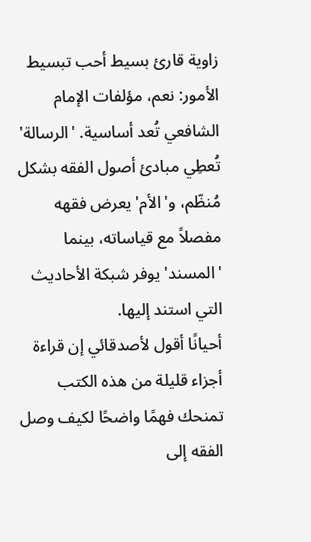زاوية قارئ بسيط أحب تبسيط الأمور: نعم، مؤلفات الإمام الشافعي تُعد أساسية. 'الرسالة' تُعطِي مبادئ أصول الفقه بشكل مُنظّم، و'الأم' يعرض فقهه مفصلاً مع قياساته، بينما 'المسند' يوفر شبكة الأحاديث التي استند إليها.
أحيانًا أقول لأصدقائي إن قراءة أجزاء قليلة من هذه الكتب تمنحك فهمًا واضحًا لكيف وصل الفقه إلى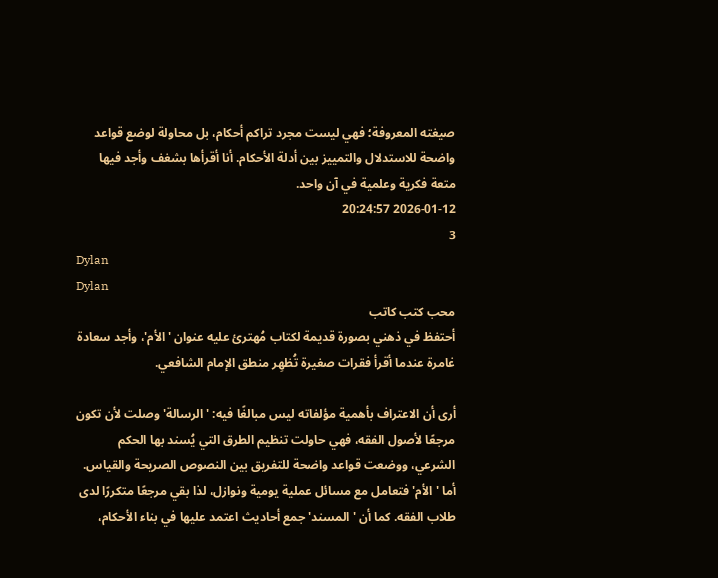صيغته المعروفة؛ فهي ليست مجرد تراكم أحكام، بل محاولة لوضع قواعد واضحة للاستدلال والتمييز بين أدلة الأحكام. أنا أقرأها بشغف وأجد فيها متعة فكرية وعلمية في آن واحد.
2026-01-12 20:24:57
3
Dylan
Dylan
محب كتب كاتب
أحتفظ في ذهني بصورة قديمة لكتاب مُهترئ عليه عنوان 'الأم'، وأجد سعادة غامرة عندما أقرأ فقرات صغيرة تُظهِر منطق الإمام الشافعي.

أرى أن الاعتراف بأهمية مؤلفاته ليس مبالغًا فيه: 'الرسالة' وصلت لأن تكون مرجعًا لأصول الفقه، فهي حاولت تنظيم الطرق التي يُسند بها الحكم الشرعي، ووضعت قواعد واضحة للتفريق بين النصوص الصريحة والقياس. أما 'الأم' فتعامل مع مسائل عملية يومية ونوازل، لذا بقي مرجعًا متكررًا لدى طلاب الفقه. كما أن 'المسند' جمع أحاديث اعتمد عليها في بناء الأحكام،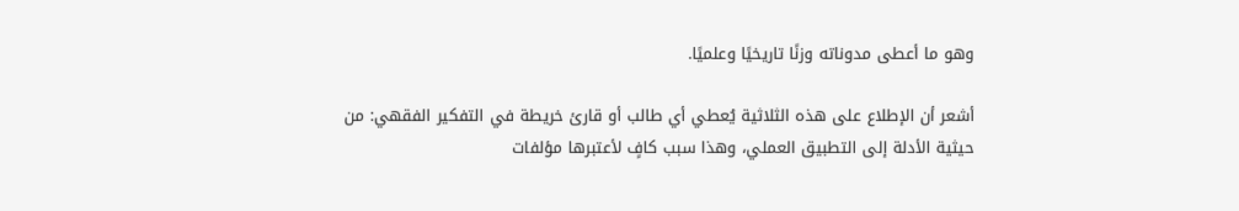وهو ما أعطى مدوناته وزنًا تاريخيًا وعلميًا.

أشعر أن الإطلاع على هذه الثلاثية يُعطي أي طالب أو قارئ خريطة في التفكير الفقهي: من حيثية الأدلة إلى التطبيق العملي، وهذا سبب كافٍ لأعتبرها مؤلفات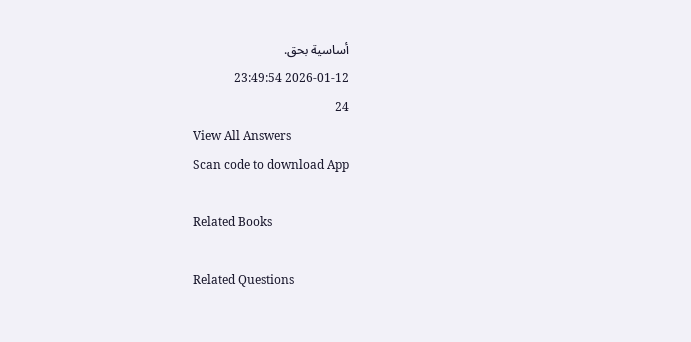أساسية بحق.
2026-01-12 23:49:54
24
View All Answers
Scan code to download App

Related Books

Related Questions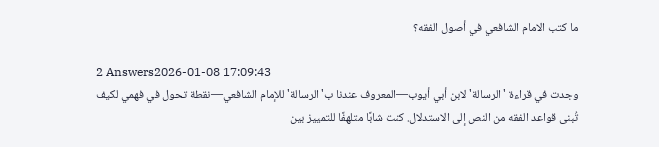ما كتب الامام الشافعي في أصول الفقه؟

2 Answers2026-01-08 17:09:43
وجدت في قراءة 'الرسالة' لابن أبي أيوب—المعروف عندنا ب'الرسالة' للإمام الشافعي—نقطة تحول في فهمي لكيف تُبنى قواعد الفقه من النص إلى الاستدلال. كنت شابًا متلهفًا للتمييز بين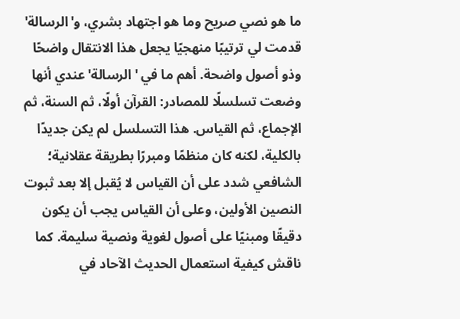ما هو نصي صريح وما هو اجتهاد بشري، و'الرسالة' قدمت لي ترتيبًا منهجيًا يجعل هذا الانتقال واضحًا وذو أصول واضحة. أهم ما في 'الرسالة' عندي أنها وضعت تسلسلًا للمصادر: القرآن أولًا، ثم السنة، ثم الإجماع، ثم القياس. هذا التسلسل لم يكن جديدًا بالكلية، لكنه كان منظمًا ومبررًا بطريقة عقلانية؛ الشافعي شدد على أن القياس لا يُقبل إلا بعد ثبوت النصين الأولين، وعلى أن القياس يجب أن يكون دقيقًا ومبنيًا على أصول لغوية ونصية سليمة. كما ناقش كيفية استعمال الحديث الآحاد في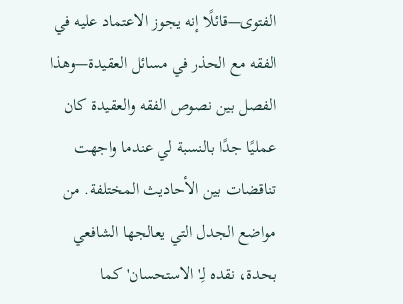الفتوى—قائلًا إنه يجوز الاعتماد عليه في الفقه مع الحذر في مسائل العقيدة—وهذا الفصل بين نصوص الفقه والعقيدة كان عمليًا جدًا بالنسبة لي عندما واجهت تناقضات بين الأحاديث المختلفة. من مواضع الجدل التي يعالجها الشافعي بحدة، نقده لِـ'الاستحسان' كما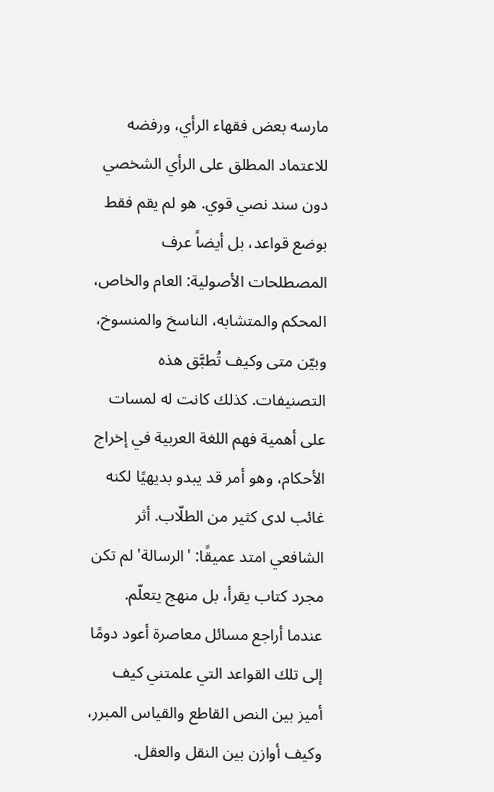مارسه بعض فقهاء الرأي، ورفضه للاعتماد المطلق على الرأي الشخصي دون سند نصي قوي. هو لم يقم فقط بوضع قواعد، بل أيضاً عرف المصطلحات الأصولية: العام والخاص، المحكم والمتشابه، الناسخ والمنسوخ، وبيّن متى وكيف تُطبَّق هذه التصنيفات. كذلك كانت له لمسات على أهمية فهم اللغة العربية في إخراج الأحكام، وهو أمر قد يبدو بديهيًا لكنه غائب لدى كثير من الطلّاب. أثر الشافعي امتد عميقًا: 'الرسالة' لم تكن مجرد كتاب يقرأ، بل منهج يتعلّم. عندما أراجع مسائل معاصرة أعود دومًا إلى تلك القواعد التي علمتني كيف أميز بين النص القاطع والقياس المبرر، وكيف أوازن بين النقل والعقل.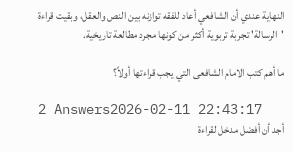النهاية عندي أن الشافعي أعاد للفقه توازنه بين النص والعقل، وبقيت قراءة 'الرسالة' تجربة تربوية أكثر من كونها مجرد مطالعة تاريخية.

ما أهم كتب الامام الشافعى التي يجب قراءتها أولاً؟

2 Answers2026-02-11 22:43:17
أجد أن أفضل مدخل لقراءة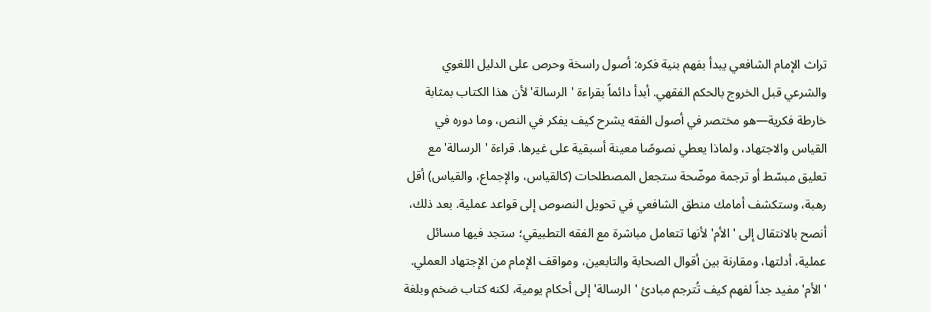تراث الإمام الشافعي يبدأ بفهم بنية فكره: أصول راسخة وحرص على الدليل اللغوي والشرعي قبل الخروج بالحكم الفقهي. أبدأ دائماً بقراءة 'الرسالة' لأن هذا الكتاب بمثابة خارطة فكرية—هو مختصر في أصول الفقه يشرح كيف يفكر في النص، وما دوره في القياس والاجتهاد، ولماذا يعطي نصوصًا معينة أسبقية على غيرها. قراءة 'الرسالة' مع تعليق مبسّط أو ترجمة موضّحة ستجعل المصطلحات (كالقياس، والإجماع، والقياس) أقل رهبة، وستكشف أمامك منطق الشافعي في تحويل النصوص إلى قواعد عملية. بعد ذلك، أنصح بالانتقال إلى 'الأم' لأنها تتعامل مباشرة مع الفقه التطبيقي؛ ستجد فيها مسائل عملية، أدلتها، ومقارنة بين أقوال الصحابة والتابعين، ومواقف الإمام من الإجتهاد العملي. 'الأم' مفيد جداً لفهم كيف تُترجم مبادئ 'الرسالة' إلى أحكام يومية، لكنه كتاب ضخم وبلغة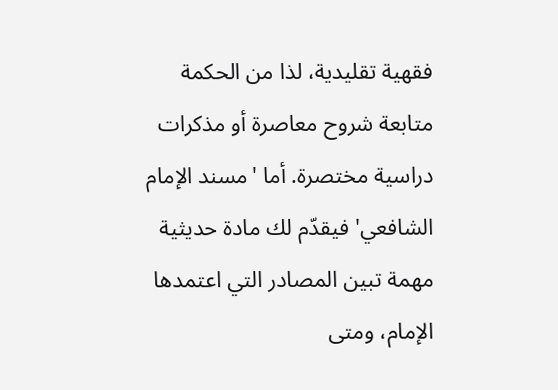فقهية تقليدية، لذا من الحكمة متابعة شروح معاصرة أو مذكرات دراسية مختصرة. أما 'مسند الإمام الشافعي' فيقدّم لك مادة حديثية مهمة تبين المصادر التي اعتمدها الإمام، ومتى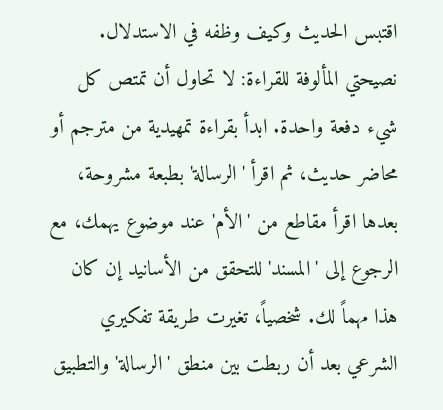اقتبس الحديث وكيف وظفه في الاستدلال. نصيحتي المألوفة للقراءة: لا تحاول أن تمتص كل شيء دفعة واحدة. ابدأ بقراءة تمهيدية من مترجم أو محاضر حديث، ثم اقرأ 'الرسالة' بطبعة مشروحة، بعدها اقرأ مقاطع من 'الأم' عند موضوع يهمك، مع الرجوع إلى 'المسند' للتحقق من الأسانيد إن كان هذا مهماً لك. شخصياً، تغيرت طريقة تفكيري الشرعي بعد أن ربطت بين منطق 'الرسالة' والتطبيق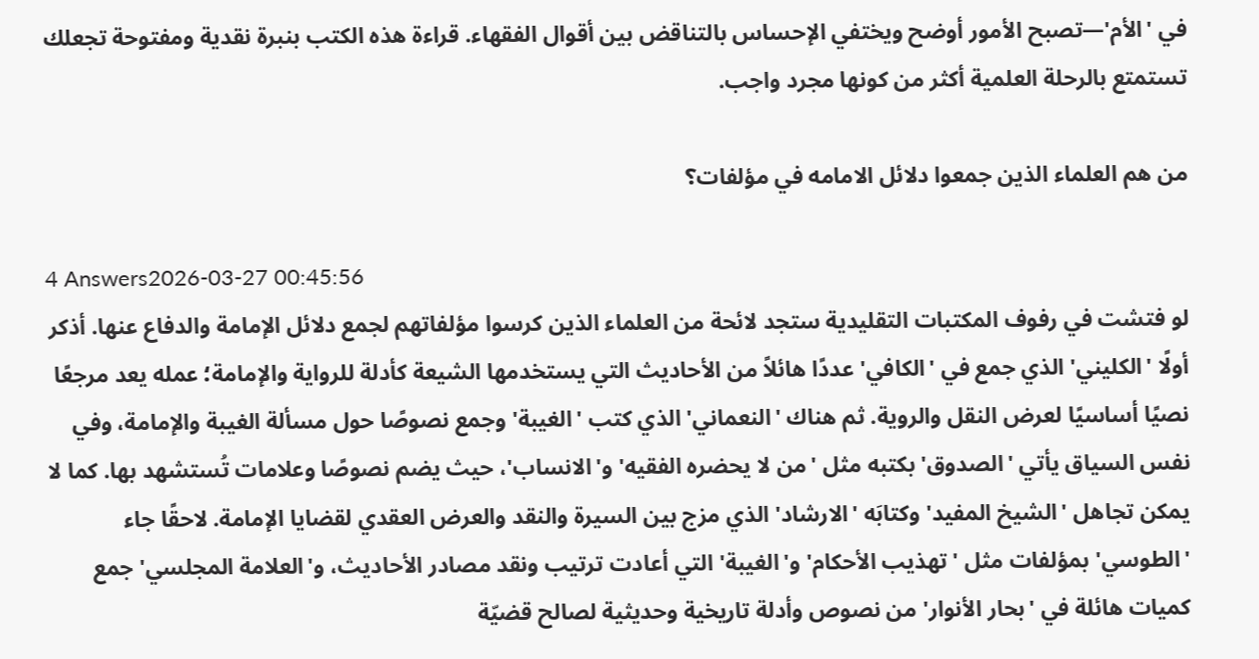في 'الأم'—تصبح الأمور أوضح ويختفي الإحساس بالتناقض بين أقوال الفقهاء. قراءة هذه الكتب بنبرة نقدية ومفتوحة تجعلك تستمتع بالرحلة العلمية أكثر من كونها مجرد واجب.

من هم العلماء الذين جمعوا دلائل الامامه في مؤلفات؟

4 Answers2026-03-27 00:45:56
لو فتشت في رفوف المكتبات التقليدية ستجد لائحة من العلماء الذين كرسوا مؤلفاتهم لجمع دلائل الإمامة والدفاع عنها. أذكر أولًا 'الكليني' الذي جمع في 'الكافي' عددًا هائلاً من الأحاديث التي يستخدمها الشيعة كأدلة للرواية والإمامة؛ عمله يعد مرجعًا نصيًا أساسيًا لعرض النقل والروية. ثم هناك 'النعماني' الذي كتب 'الغيبة' وجمع نصوصًا حول مسألة الغيبة والإمامة، وفي نفس السياق يأتي 'الصدوق' بكتبه مثل 'من لا يحضره الفقيه' و'الانساب'، حيث يضم نصوصًا وعلامات تُستشهد بها. كما لا يمكن تجاهل 'الشيخ المفيد' وكتابَه 'الارشاد' الذي مزج بين السيرة والنقد والعرض العقدي لقضايا الإمامة. لاحقًا جاء 'الطوسي' بمؤلفات مثل 'تهذيب الأحكام' و'الغيبة' التي أعادت ترتيب ونقد مصادر الأحاديث، و'العلامة المجلسي' جمع كميات هائلة في 'بحار الأنوار' من نصوص وأدلة تاريخية وحديثية لصالح قضيّة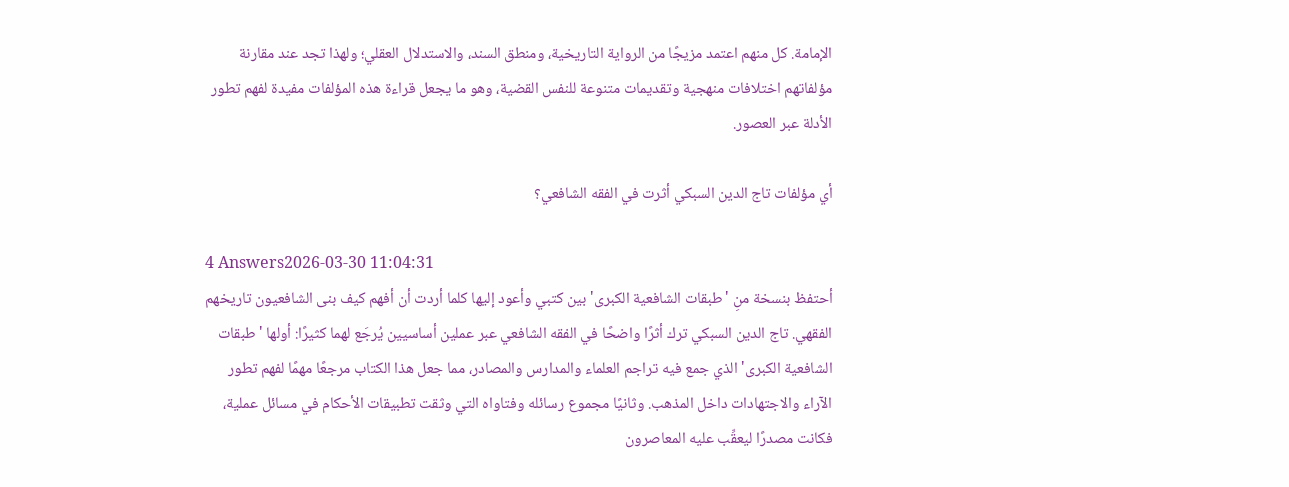الإمامة. كل منهم اعتمد مزيجًا من الرواية التاريخية، ومنطق السند، والاستدلال العقلي؛ ولهذا تجد عند مقارنة مؤلفاتهم اختلافات منهجية وتقديمات متنوعة للنفس القضية، وهو ما يجعل قراءة هذه المؤلفات مفيدة لفهم تطور الأدلة عبر العصور.

أي مؤلفات تاج الدين السبكي أثرت في الفقه الشافعي؟

4 Answers2026-03-30 11:04:31
أحتفظ بنسخة منِ 'طبقات الشافعية الكبرى' بين كتبي وأعود إليها كلما أردت أن أفهم كيف بنى الشافعيون تاريخهم الفقهي. تاج الدين السبكي ترك أثرًا واضحًا في الفقه الشافعي عبر عملين أساسيين يُرجَع لهما كثيرًا: أولها 'طبقات الشافعية الكبرى' الذي جمع فيه تراجم العلماء والمدارس والمصادر، مما جعل هذا الكتاب مرجعًا مهمًا لفهم تطور الآراء والاجتهادات داخل المذهب. وثانيًا مجموع رسائله وفتاواه التي وثقت تطبيقات الأحكام في مسائل عملية، فكانت مصدرًا ليعقِّب عليه المعاصرون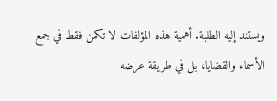ويستند إليه الطلبة. أهمية هذه المؤلفات لا تكمن فقط في جمع الأسماء والقضايا، بل في طريقة عرضه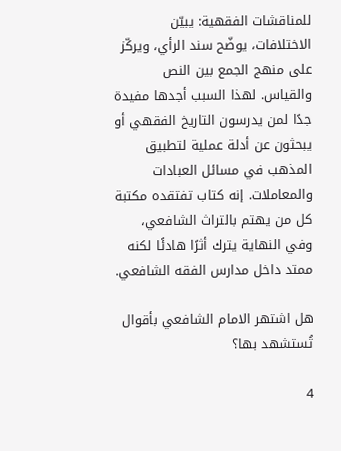للمناقشات الفقهية: يبيّن الاختلافات، يوضّح سند الرأي، ويركّز على منهج الجمع بين النص والقياس. لهذا السبب أجدها مفيدة جدًا لمن يدرسون التاريخ الفقهي أو يبحثون عن أدلة عملية لتطبيق المذهب في مسائل العبادات والمعاملات. إنه كتاب تفتقده مكتبة كل من يهتم بالتراث الشافعي، وفي النهاية يترك أثرًا هادئًا لكنه ممتد داخل مدارس الفقه الشافعي.

هل اشتهر الامام الشافعي بأقوال تُستشهد بها؟

4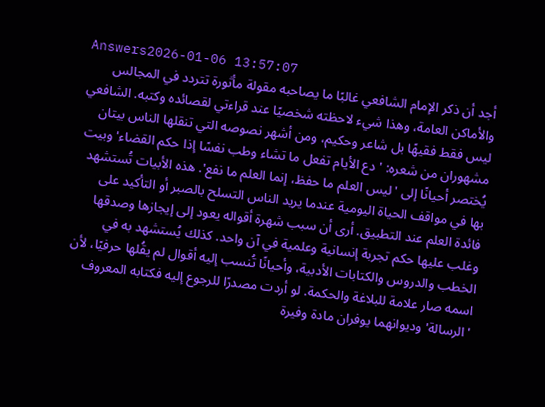Answers2026-01-06 13:57:07
أجد أن ذكر الإمام الشافعي غالبًا ما يصاحبه مقولة مأثورة تتردد في المجالس والأماكن العامة، وهذا شيء لاحظته شخصيًا عند قراءتي لقصائده وكتبه. الشافعي ليس فقط فقيهًا بل شاعر وحكيم، ومن أشهر نصوصه التي تنقلها الناس بيتان مشهوران من شعره: 'دع الأيام تفعل ما تشاء وطب نفسًا إذا حكم القضاء' وبيت يُختصر أحيانًا إلى 'ليس العلم ما حفظ، إنما العلم ما نفع'. هذه الأبيات تُستشهد بها في مواقف الحياة اليومية عندما يريد الناس التسلح بالصبر أو التأكيد على فائدة العلم عند التطبيق. أرى أن سبب شهرة أقواله يعود إلى إيجازها وصدقها وغلب عليها حكم تجربة إنسانية وعلمية في آن واحد. كذلك يُستشهد به في الخطب والدروس والكتابات الأدبية، وأحيانًا تُنسب إليه أقوال لم يقُلها حرفيًا، لأن اسمه صار علامة للبلاغة والحكمة. لو أردت مصدرًا للرجوع إليه فكتابه المعروف 'الرسالة' وديوانهما يوفران مادة وفيرة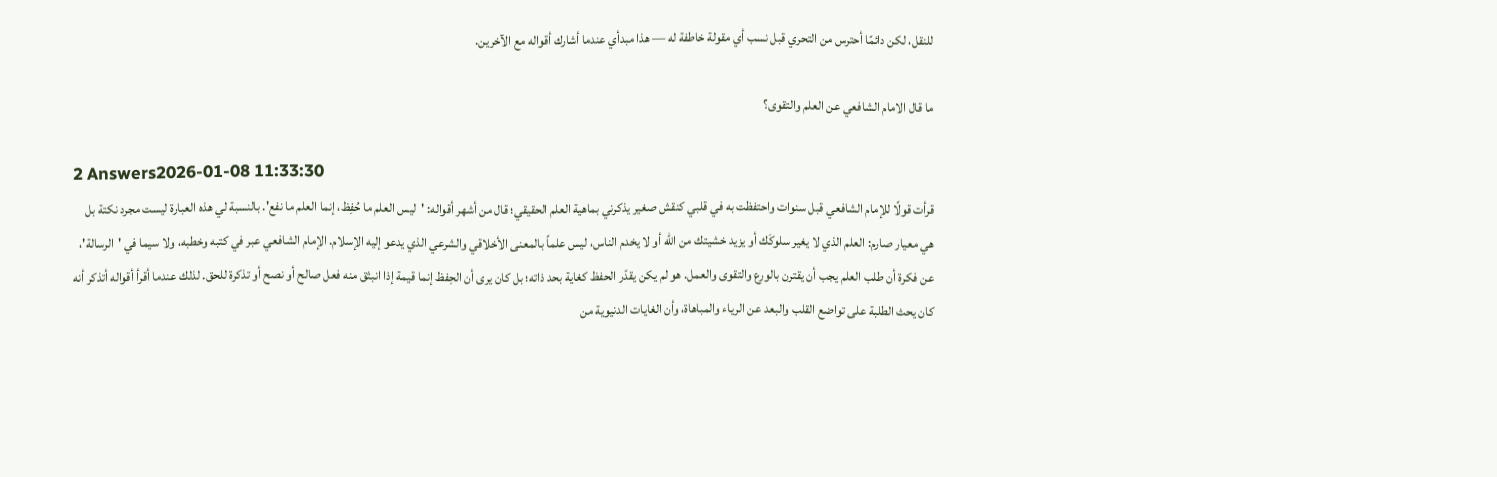للنقل، لكن دائمًا أحترس من التحري قبل نسب أي مقولة خاطفة له — هذا مبدأي عندما أشارك أقواله مع الآخرين.

ما قال الامام الشافعي عن العلم والتقوى؟

2 Answers2026-01-08 11:33:30
قرأت قولًا للإمام الشافعي قبل سنوات واحتفظت به في قلبي كنقش صغير يذكرني بماهية العلم الحقيقي؛ قال من أشهر أقواله: 'ليس العلم ما حُفِظ، إنما العلم ما نفع'. بالنسبة لي هذه العبارة ليست مجرد نكتة بل هي معيار صارم: العلم الذي لا يغير سلوكَك أو يزيد خشيتك من الله أو لا يخدم الناس، ليس علماً بالمعنى الأخلاقي والشرعي الذي يدعو إليه الإسلام. الإمام الشافعي عبر في كتبه وخطبه، ولا سيما في 'الرسالة'، عن فكرة أن طلب العلم يجب أن يقترن بالورع والتقوى والعمل. هو لم يكن يقدّر الحفظ كغاية بحد ذاته؛ بل كان يرى أن الحِفظ إنما قيمة إذا انبثق منه فعل صالح أو نصح أو تذكرة للحق. لذلك عندما أقرأ أقواله أتذكر أنه كان يحث الطلبة على تواضع القلب والبعد عن الرياء والمباهاة، وأن الغايات الدنيوية من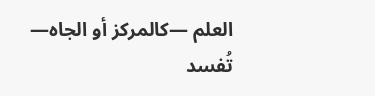العلم —كالمركز أو الجاه— تُفسد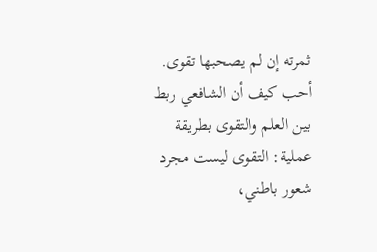ثمرته إن لم يصحبها تقوى. أحب كيف أن الشافعي ربط بين العلم والتقوى بطريقة عملية: التقوى ليست مجرد شعور باطني،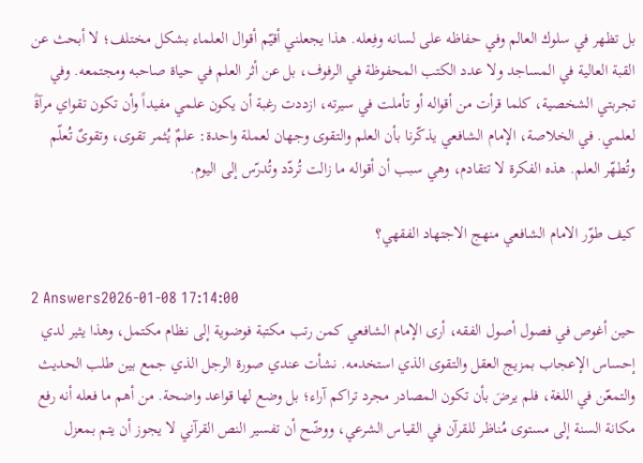بل تظهر في سلوك العالم وفي حفاظه على لسانه وفِعله. هذا يجعلني أقيّم أقوال العلماء بشكل مختلف؛ لا أبحث عن القبة العالية في المساجد ولا عدد الكتب المحفوظة في الرفوف، بل عن أثر العلم في حياة صاحبه ومجتمعه. وفي تجربتي الشخصية، كلما قرأت من أقواله أو تأملت في سيرته، ازددت رغبة أن يكون علمي مفيداً وأن تكون تقواي مرآةً لعلمي. في الخلاصة، الإمام الشافعي يذكّرنا بأن العلم والتقوى وجهان لعملة واحدة: علمٌ يُثمر تقوى، وتقوىٌ تُعلّم وتُطهّر العلم. هذه الفكرة لا تتقادم، وهي سبب أن أقواله ما زالت تُردّد وتُدرّس إلى اليوم.

كيف طوّر الامام الشافعي منهج الاجتهاد الفقهي؟

2 Answers2026-01-08 17:14:00
حين أغوص في فصول أصول الفقه، أرى الإمام الشافعي كمن رتب مكتبة فوضوية إلى نظام مكتمل، وهذا يثير لدي إحساس الإعجاب بمزيج العقل والتقوى الذي استخدمه. نشأت عندي صورة الرجل الذي جمع بين طلب الحديث والتمعّن في اللغة، فلم يرضَ بأن تكون المصادر مجرد تراكم آراء؛ بل وضع لها قواعد واضحة. من أهم ما فعله أنه رفع مكانة السنة إلى مستوى مُناظر للقرآن في القياس الشرعي، ووضّح أن تفسير النص القرآني لا يجوز أن يتم بمعزل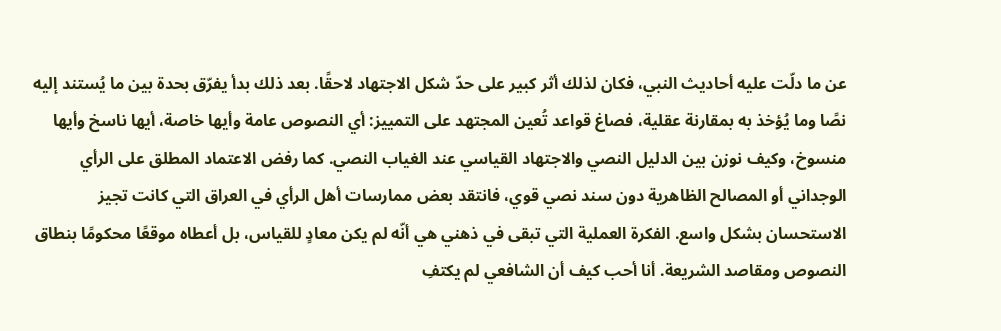عن ما دلّت عليه أحاديث النبي، فكان لذلك أثر كبير على حدّ شكل الاجتهاد لاحقًا. بعد ذلك بدأ يفرّق بحدة بين ما يُستند إليه نصًا وما يُؤخذ به بمقارنة عقلية، فصاغ قواعد تُعين المجتهد على التمييز: أي النصوص عامة وأيها خاصة، أيها ناسخ وأيها منسوخ، وكيف نوزن بين الدليل النصي والاجتهاد القياسي عند الغياب النصي. كما رفض الاعتماد المطلق على الرأي الوجداني أو المصالح الظاهرية دون سند نصي قوي، فانتقد بعض ممارسات أهل الرأي في العراق التي كانت تجيز الاستحسان بشكل واسع. الفكرة العملية التي تبقى في ذهني هي أنّه لم يكن معادٍ للقياس، بل أعطاه موقعًا محكومًا بنطاق النصوص ومقاصد الشريعة. أنا أحب كيف أن الشافعي لم يكتفِ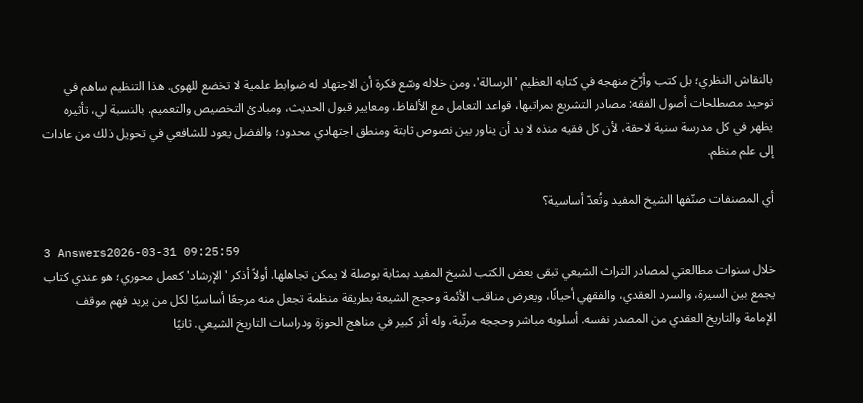بالنقاش النظري؛ بل كتب وأرّخ منهجه في كتابه العظيم 'الرسالة'، ومن خلاله وسّع فكرة أن الاجتهاد له ضوابط علمية لا تخضع للهوى. هذا التنظيم ساهم في توحيد مصطلحات أصول الفقه: مصادر التشريع بمراتبها، قواعد التعامل مع الألفاظ، ومعايير قبول الحديث، ومبادئ التخصيص والتعميم. بالنسبة لي، تأثيره يظهر في كل مدرسة سنية لاحقة، لأن كل فقيه منذه لا بد أن يناور بين نصوص ثابتة ومنطق اجتهادي محدود؛ والفضل يعود للشافعي في تحويل ذلك من عادات إلى علم منظم.

أي المصنفات صنّفها الشيخ المفيد وتُعدّ أساسية؟

3 Answers2026-03-31 09:25:59
خلال سنوات مطالعتي لمصادر التراث الشيعي تبقى بعض الكتب لشيخ المفيد بمثابة بوصلة لا يمكن تجاهلها. أولاً أذكر 'الإرشاد' كعمل محوري؛ هو عندي كتاب يجمع بين السيرة، والسرد العقدي، والفقهي أحيانًا، ويعرض مناقب الأئمة وحجج الشيعة بطريقة منظمة تجعل منه مرجعًا أساسيًا لكل من يريد فهم موقف الإمامة والتاريخ العقدي من المصدر نفسه. أسلوبه مباشر وحججه مرتّبة، وله أثر كبير في مناهج الحوزة ودراسات التاريخ الشيعي. ثانيًا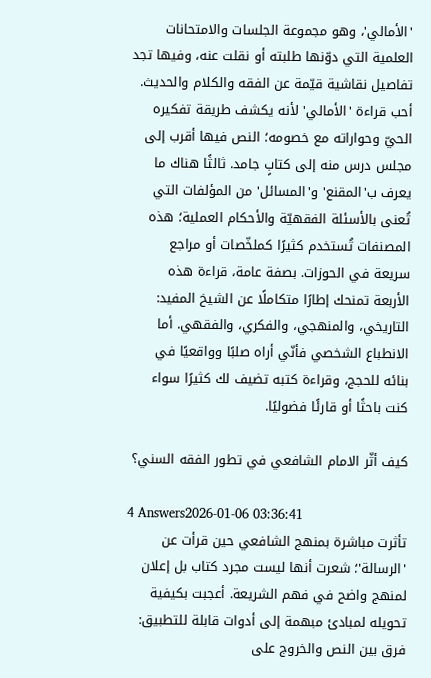'الأمالي'، وهو مجموعة الجلسات والامتحانات العلمية التي دوّنها طلبته أو نقلت عنه، وفيها تجد تفاصيل نقاشية قيّمة عن الفقه والكلام والحديث. أحب قراءة 'الأمالي' لأنه يكشف طريقة تفكيره الحيّ وحواراته مع خصومه؛ النص فيها أقرب إلى مجلس درس منه إلى كتابٍ جامد. ثالثًا هناك ما يعرف ب'المقنع' و'المسائل' من المؤلفات التي تُعنى بالأسئلة الفقهيّة والأحكام العملية؛ هذه المصنفات تُستخدم كثيرًا كملخّصات أو مراجع سريعة في الحوزات. بصفة عامة، قراءة هذه الأربعة تمنحك إطارًا متكاملًا عن الشيخ المفيد: التاريخي، والمنهجي، والفكري، والفقهي. أما الانطباع الشخصي فأنّي أراه صلبًا وواقعيًا في بنائه للحجج، وقراءة كتبه تضيف لك كثيرًا سواء كنت باحثًا أو قارئًا فضوليًا.

كيف أثّر الامام الشافعي في تطور الفقه السني؟

4 Answers2026-01-06 03:36:41
تأثرت مباشرة بمنهج الشافعي حين قرأت عن 'الرسالة'؛ شعرت أنها ليست مجرد كتاب بل إعلان لمنهج واضح في فهم الشريعة. أعجبت بكيفية تحويله لمبادئ مبهمة إلى أدوات قابلة للتطبيق: فرق بين النص والخروج على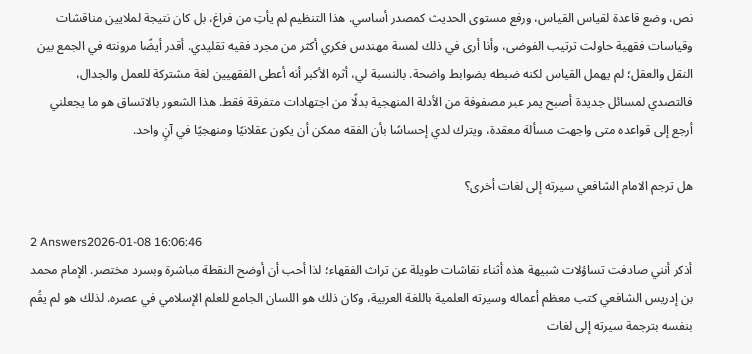نص، وضع قاعدة لقياس القياس، ورفع مستوى الحديث كمصدر أساسي. هذا التنظيم لم يأتِ من فراغ، بل كان نتيجة لملايين مناقشات وقياسات فقهية حاولت ترتيب الفوضى، وأنا أرى في ذلك لمسة مهندس فكري أكثر من مجرد فقيه تقليدي. أقدر أيضًا مرونته في الجمع بين النقل والعقل؛ لم يهمل القياس لكنه ضبطه بضوابط واضحة. بالنسبة لي، أثره الأكبر أنه أعطى الفقهيين لغة مشتركة للعمل والجدال، فالتصدي لمسائل جديدة أصبح يمر عبر مصفوفة من الأدلة المنهجية بدلًا من اجتهادات متفرقة فقط. هذا الشعور بالاتساق هو ما يجعلني أرجع إلى قواعده متى واجهت مسألة معقدة، ويترك لدي إحساسًا بأن الفقه ممكن أن يكون عقلانيًا ومنهجيًا في آنٍ واحد.

هل ترجم الامام الشافعي سيرته إلى لغات أخرى؟

2 Answers2026-01-08 16:06:46
أذكر أنني صادفت تساؤلات شبيهة هذه أثناء نقاشات طويلة عن تراث الفقهاء؛ لذا أحب أن أوضح النقطة مباشرة وبسرد مختصر. الإمام محمد بن إدريس الشافعي كتب معظم أعماله وسيرته العلمية باللغة العربية، وكان ذلك هو اللسان الجامع للعلم الإسلامي في عصره. لذلك هو لم يقُم بنفسه بترجمة سيرته إلى لغات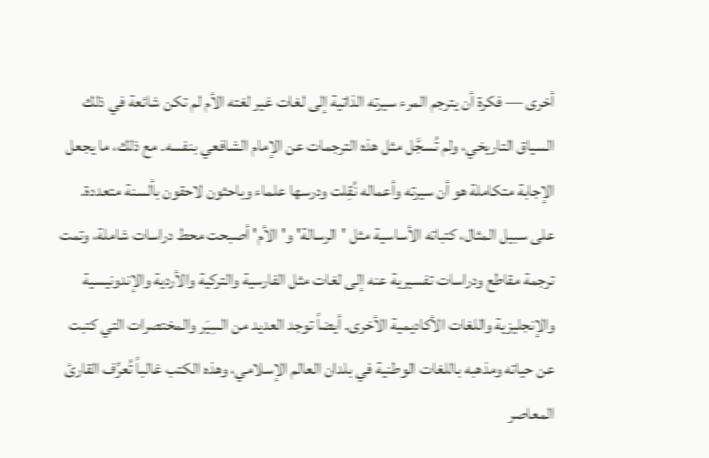أخرى — فكرة أن يترجم المرء سيرته الذاتية إلى لغات غير لغته الأم لم تكن شائعة في ذلك السياق التاريخي، ولم تُسجَّل مثل هذه الترجمات عن الإمام الشافعي بنفسه. مع ذلك، ما يجعل الإجابة متكاملة هو أن سيرته وأعماله نُقِلت ودرسها علماء وباحثون لاحقون بألسنة متعددة. على سبيل المثال، كتباته الأساسية مثل 'الرسالة' و'الأم' أصبحت محط دراسات شاملة، وتمت ترجمة مقاطع ودراسات تفسيرية عنه إلى لغات مثل الفارسية والتركية والأردية والإندونيسية والإنجليزية واللغات الأكاديمية الأخرى. أيضاً توجد العديد من السِيَر والمختصرات التي كتبت عن حياته ومذهبه باللغات الوطنية في بلدان العالم الإسلامي، وهذه الكتب غالباً تُعرِّف القارئ المعاصر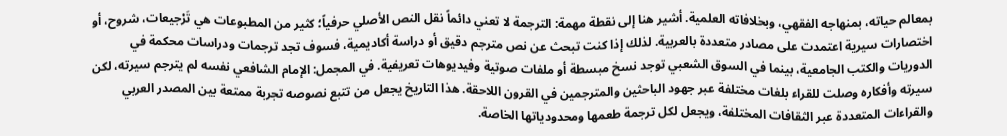بمعالم حياته، بمنهاجه الفقهي، وبخلافاته العلمية. أشير هنا إلى نقطة مهمة: الترجمة لا تعني دائماً نقل النص الأصلي حرفياً؛ كثير من المطبوعات هي تَرْجيعات، شروح، أو اختصارات سيرية اعتمدت على مصادر متعددة بالعربية. لذلك إذا كنت تبحث عن نص مترجم دقيق أو دراسة أكاديمية، فسوف تجد ترجمات ودراسات محكمة في الدوريات والكتب الجامعية، بينما في السوق الشعبي توجد نسخ مبسطة أو ملفات صوتية وفيديوهات تعريفية. في المجمل: الإمام الشافعي نفسه لم يترجم سيرته، لكن سيرته وأفكاره وصلت للقراء بلغات مختلفة عبر جهود الباحثين والمترجمين في القرون اللاحقة. هذا التاريخ يجعل من تتبع نصوصه تجربة ممتعة بين المصدر العربي والقراءات المتعددة عبر الثقافات المختلفة، ويجعل لكل ترجمة طعمها ومحدودياتها الخاصة.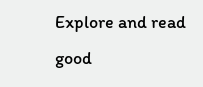Explore and read good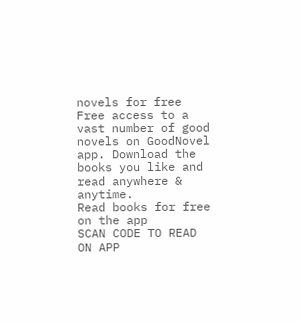novels for free
Free access to a vast number of good novels on GoodNovel app. Download the books you like and read anywhere & anytime.
Read books for free on the app
SCAN CODE TO READ ON APP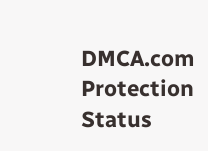DMCA.com Protection Status